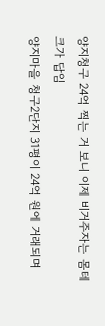양지청구 24억 찍는 거 보니 이제 비거주자는 몸테크가 답임
양지마을 청구2단지 31평이 24억 원에 거래되며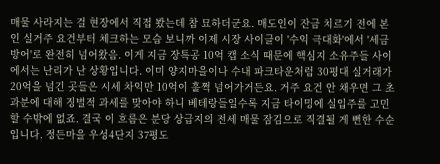매물 사라지는 걸 현장에서 직접 봤는데 참 묘하더군요. 매도인이 잔금 치르기 전에 본인 실거주 요건부터 체크하는 모습 보니까 이제 시장 사이클이 '수익 극대화'에서 '세금 방어'로 완전히 넘어왔음. 이게 지금 장특공 10억 캡 소식 때문에 핵심지 소유주들 사이에서는 난리가 난 상황입니다. 이미 양지마을이나 수내 파크타운처럼 30평대 실거래가 20억을 넘긴 곳들은 시세 차익만 10억이 훌쩍 넘어가거든요. 거주 요건 안 채우면 그 초과분에 대해 징벌적 과세를 맞아야 하니 베테랑들일수록 지금 타이밍에 실입주를 고민할 수밖에 없죠. 결국 이 흐름은 분당 상급지의 전세 매물 잠김으로 직결될 게 뻔한 수순입니다. 정든마을 우성4단지 37평도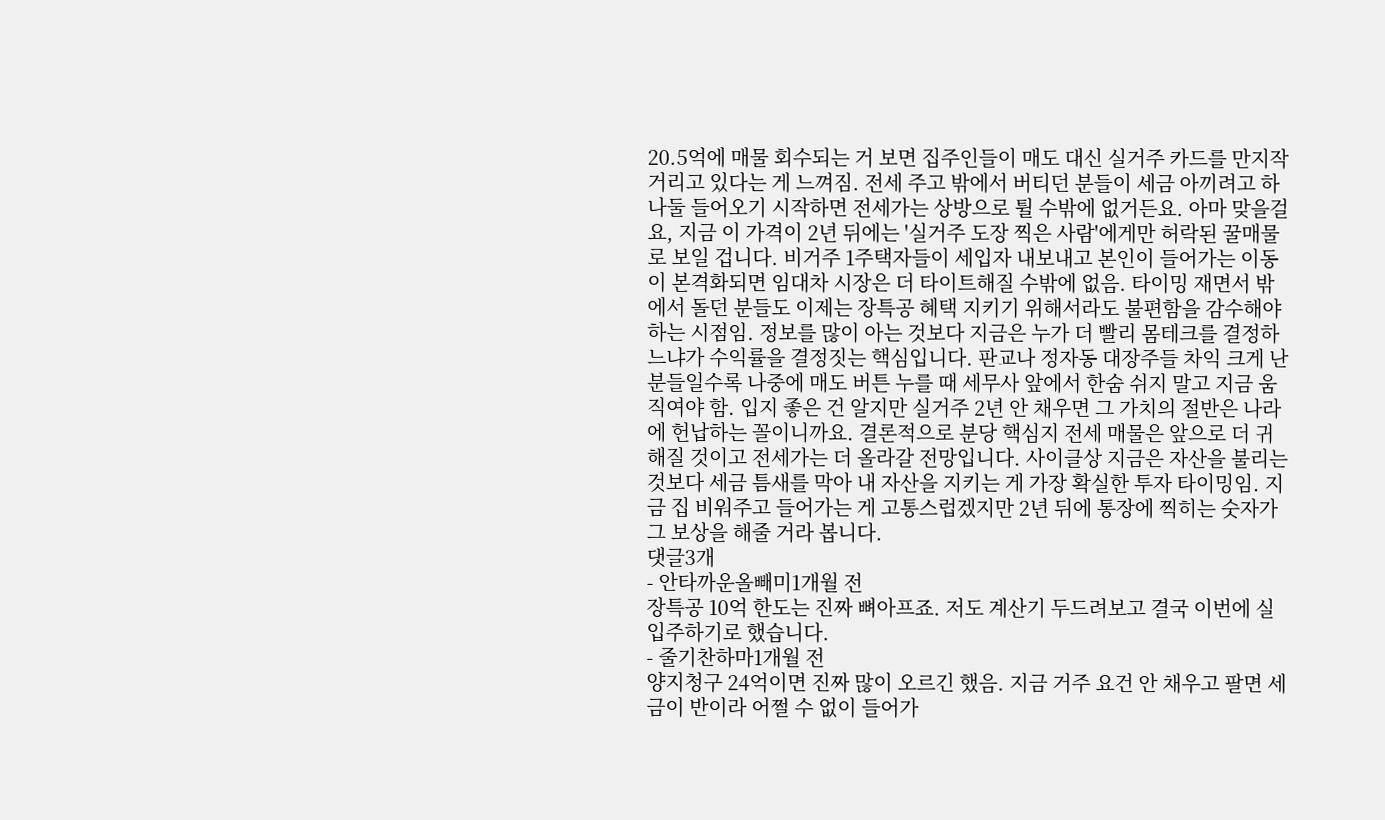20.5억에 매물 회수되는 거 보면 집주인들이 매도 대신 실거주 카드를 만지작거리고 있다는 게 느껴짐. 전세 주고 밖에서 버티던 분들이 세금 아끼려고 하나둘 들어오기 시작하면 전세가는 상방으로 튈 수밖에 없거든요. 아마 맞을걸요, 지금 이 가격이 2년 뒤에는 '실거주 도장 찍은 사람'에게만 허락된 꿀매물로 보일 겁니다. 비거주 1주택자들이 세입자 내보내고 본인이 들어가는 이동이 본격화되면 임대차 시장은 더 타이트해질 수밖에 없음. 타이밍 재면서 밖에서 돌던 분들도 이제는 장특공 혜택 지키기 위해서라도 불편함을 감수해야 하는 시점임. 정보를 많이 아는 것보다 지금은 누가 더 빨리 몸테크를 결정하느냐가 수익률을 결정짓는 핵심입니다. 판교나 정자동 대장주들 차익 크게 난 분들일수록 나중에 매도 버튼 누를 때 세무사 앞에서 한숨 쉬지 말고 지금 움직여야 함. 입지 좋은 건 알지만 실거주 2년 안 채우면 그 가치의 절반은 나라에 헌납하는 꼴이니까요. 결론적으로 분당 핵심지 전세 매물은 앞으로 더 귀해질 것이고 전세가는 더 올라갈 전망입니다. 사이클상 지금은 자산을 불리는 것보다 세금 틈새를 막아 내 자산을 지키는 게 가장 확실한 투자 타이밍임. 지금 집 비워주고 들어가는 게 고통스럽겠지만 2년 뒤에 통장에 찍히는 숫자가 그 보상을 해줄 거라 봅니다.
댓글3개
- 안타까운올빼미1개월 전
장특공 10억 한도는 진짜 뼈아프죠. 저도 계산기 두드려보고 결국 이번에 실입주하기로 했습니다.
- 줄기찬하마1개월 전
양지청구 24억이면 진짜 많이 오르긴 했음. 지금 거주 요건 안 채우고 팔면 세금이 반이라 어쩔 수 없이 들어가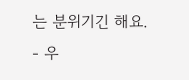는 분위기긴 해요.
- 우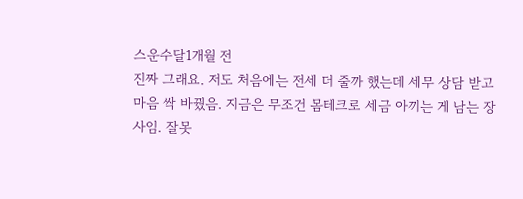스운수달1개월 전
진짜 그래요. 저도 처음에는 전세 더 줄까 했는데 세무 상담 받고 마음 싹 바꿨음. 지금은 무조건 몸테크로 세금 아끼는 게 남는 장사임. 잘못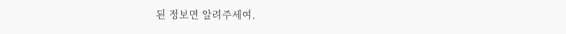된 정보면 알려주세여.